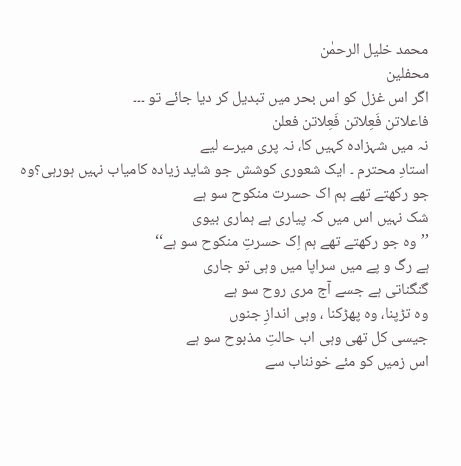محمد خلیل الرحمٰن
محفلین
اگر اس غزل کو اس بحر میں تبدیل کر دیا جائے تو ۔۔۔
فاعلاتن فَعِلاتن فَعِلاتن فعلن
نہ میں شہزادہ کہیں کا، نہ پری میرے لیے
استادِ محترم ۔ ایک شعوری کوشش جو شاید زیادہ کامیاب نہیں ہورہی؟وہ جو رکھتے تھے ہم اک حسرت منکوح سو ہے
شک نہیں اس میں کہ پیاری ہے ہماری بیوی
’’وہ جو رکھتے تھے ہم اِک حسرتِ منکوح سو ہے‘‘
ہے رگ و پے میں سراپا میں وہی تو جاری
گنگناتی ہے جسے آج مری روح سو ہے
وہ تڑپنا، وہ پھڑکنا ، وہی اندازِ جنوں
جیسی کل تھی وہی اب حالتِ مذبوح سو ہے
اس زمیں کو مئے خونناب سے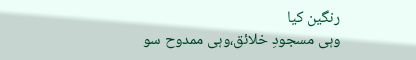رنگین کیا
وہی مسجودِ خلائق،وہی ممدوح سو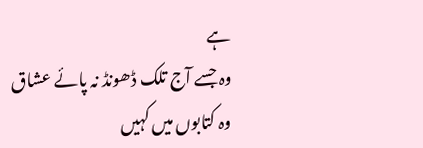ہے
وہ جسے آج تلک ڈھونڈ نہ پائے عشاق
وہ کتابوں میں کہیں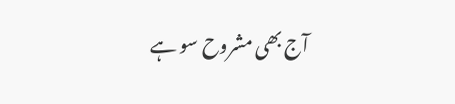آج بھی مشروح سو ہے